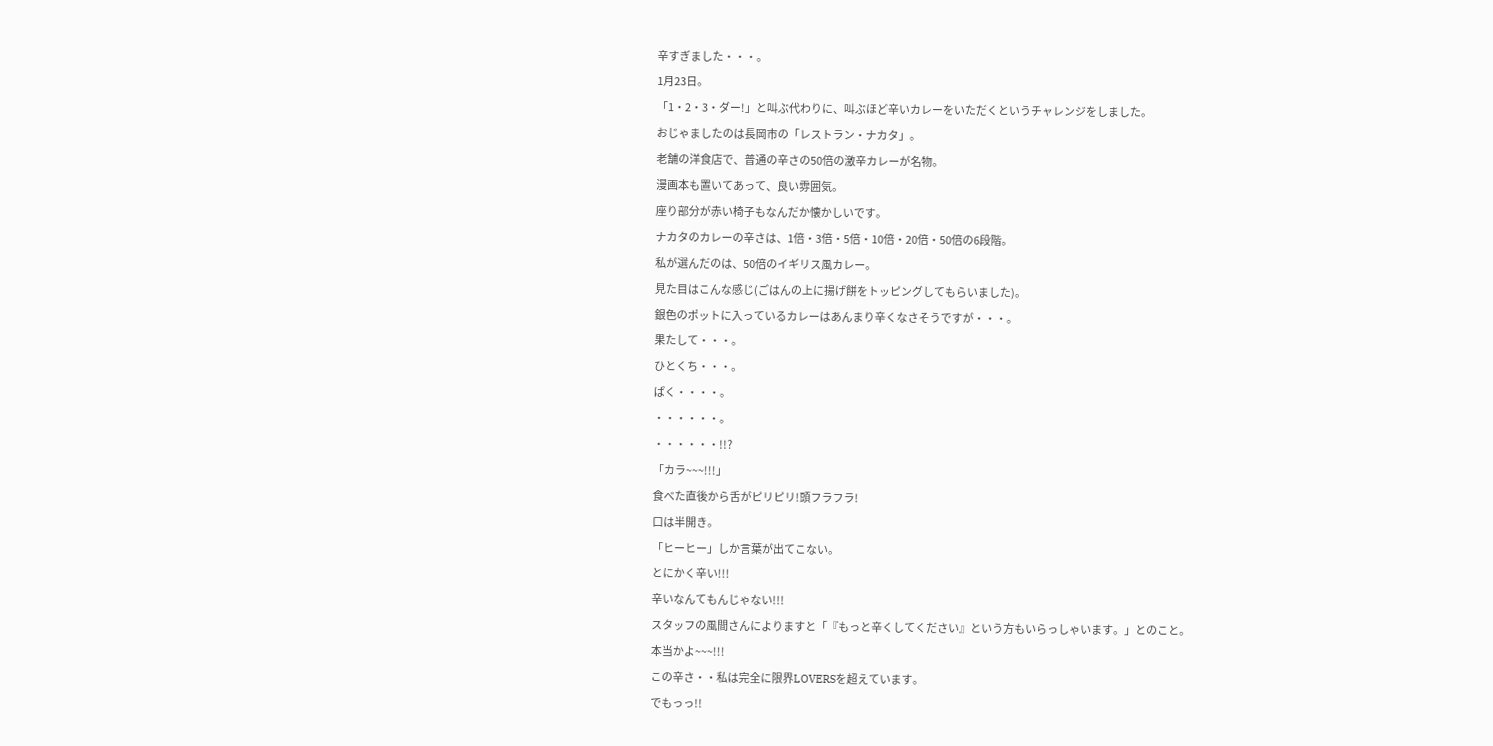辛すぎました・・・。
1月23日。
「1・2・3・ダー!」と叫ぶ代わりに、叫ぶほど辛いカレーをいただくというチャレンジをしました。
おじゃましたのは長岡市の「レストラン・ナカタ」。
老舗の洋食店で、普通の辛さの50倍の激辛カレーが名物。
漫画本も置いてあって、良い雰囲気。
座り部分が赤い椅子もなんだか懐かしいです。
ナカタのカレーの辛さは、1倍・3倍・5倍・10倍・20倍・50倍の6段階。
私が選んだのは、50倍のイギリス風カレー。
見た目はこんな感じ(ごはんの上に揚げ餅をトッピングしてもらいました)。
銀色のポットに入っているカレーはあんまり辛くなさそうですが・・・。
果たして・・・。
ひとくち・・・。
ぱく・・・・。
・・・・・・。
・・・・・・!!?
「カラ~~~!!!」
食べた直後から舌がピリピリ!頭フラフラ!
口は半開き。
「ヒーヒー」しか言葉が出てこない。
とにかく辛い!!!
辛いなんてもんじゃない!!!
スタッフの風間さんによりますと「『もっと辛くしてください』という方もいらっしゃいます。」とのこと。
本当かよ~~~!!!
この辛さ・・私は完全に限界LOVERSを超えています。
でもっっ!!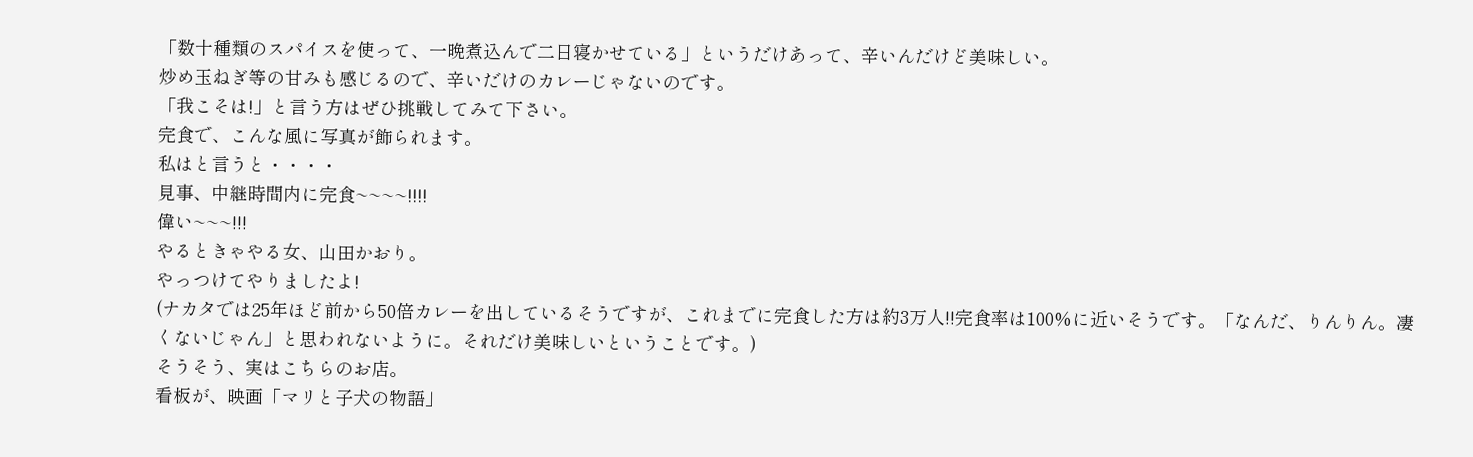「数十種類のスパイスを使って、一晩煮込んで二日寝かせている」というだけあって、辛いんだけど美味しい。
炒め玉ねぎ等の甘みも感じるので、辛いだけのカレーじゃないのです。
「我こそは!」と言う方はぜひ挑戦してみて下さい。
完食で、こんな風に写真が飾られます。
私はと言うと・・・・
見事、中継時間内に完食~~~~!!!!
偉い~~~!!!
やるときゃやる女、山田かおり。
やっつけてやりましたよ!
(ナカタでは25年ほど前から50倍カレーを出しているそうですが、これまでに完食した方は約3万人!!完食率は100%に近いそうです。「なんだ、りんりん。凄くないじゃん」と思われないように。それだけ美味しいということです。)
そうそう、実はこちらのお店。
看板が、映画「マリと子犬の物語」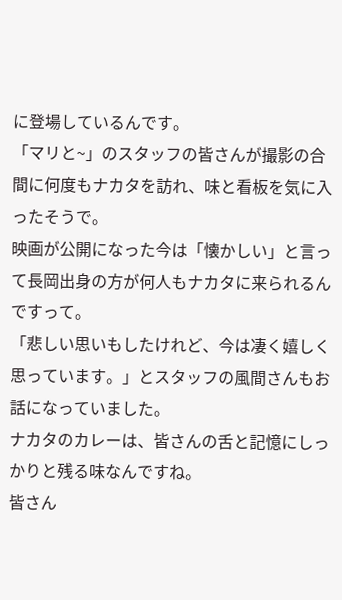に登場しているんです。
「マリと~」のスタッフの皆さんが撮影の合間に何度もナカタを訪れ、味と看板を気に入ったそうで。
映画が公開になった今は「懐かしい」と言って長岡出身の方が何人もナカタに来られるんですって。
「悲しい思いもしたけれど、今は凄く嬉しく思っています。」とスタッフの風間さんもお話になっていました。
ナカタのカレーは、皆さんの舌と記憶にしっかりと残る味なんですね。
皆さん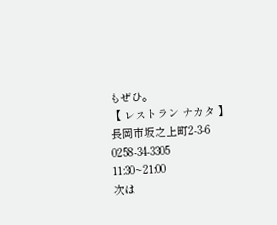もぜひ。
【 レストラン ナカタ 】
長岡市坂之上町2-3-6
0258-34-3305
11:30~21:00
次は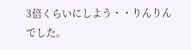3倍くらいにしよう・・りんりんでした。